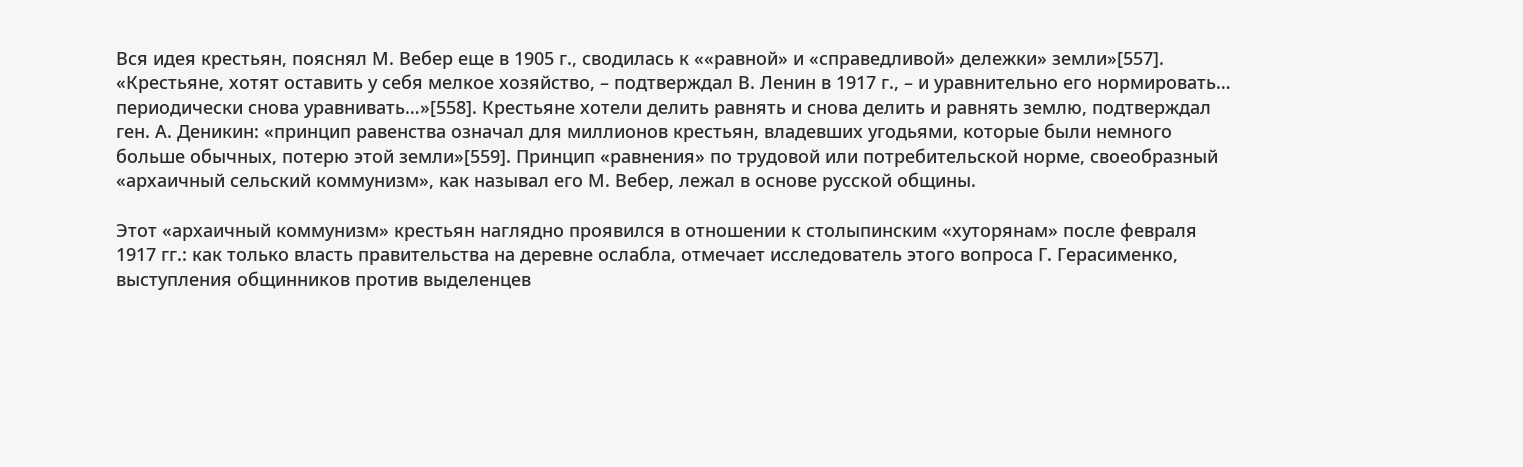Вся идея крестьян, пояснял М. Вебер еще в 1905 г., сводилась к ««равной» и «справедливой» дележки» земли»[557]. «Крестьяне, хотят оставить у себя мелкое хозяйство, – подтверждал В. Ленин в 1917 г., – и уравнительно его нормировать… периодически снова уравнивать…»[558]. Крестьяне хотели делить равнять и снова делить и равнять землю, подтверждал ген. А. Деникин: «принцип равенства означал для миллионов крестьян, владевших угодьями, которые были немного больше обычных, потерю этой земли»[559]. Принцип «равнения» по трудовой или потребительской норме, своеобразный «архаичный сельский коммунизм», как называл его М. Вебер, лежал в основе русской общины.

Этот «архаичный коммунизм» крестьян наглядно проявился в отношении к столыпинским «хуторянам» после февраля 1917 гг.: как только власть правительства на деревне ослабла, отмечает исследователь этого вопроса Г. Герасименко, выступления общинников против выделенцев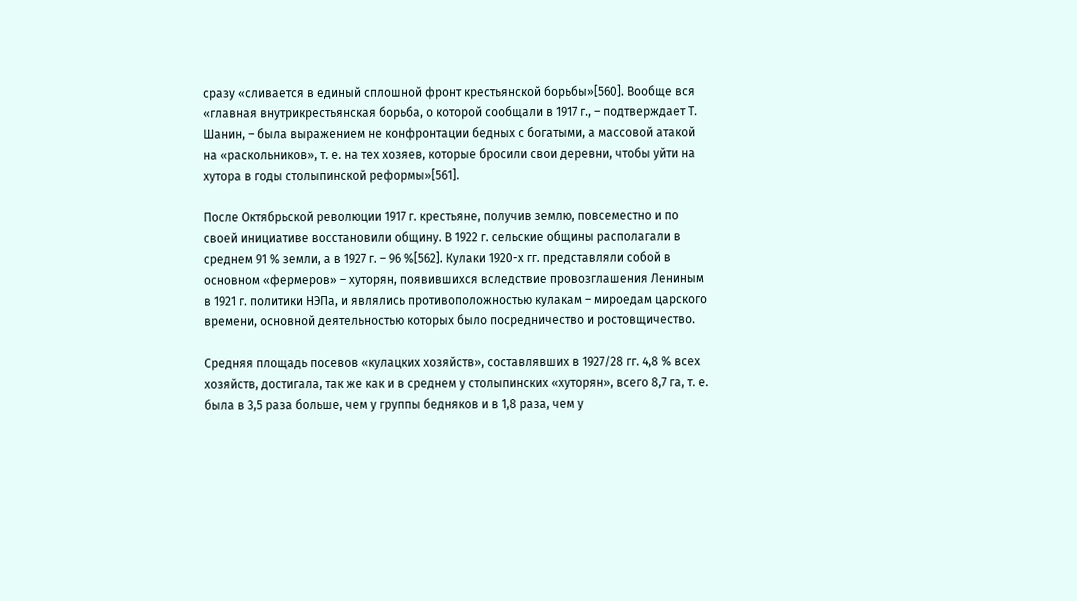сразу «сливается в единый сплошной фронт крестьянской борьбы»[560]. Вообще вся «главная внутрикрестьянская борьба, о которой сообщали в 1917 г., – подтверждает Т. Шанин, – была выражением не конфронтации бедных с богатыми, а массовой атакой на «раскольников», т. е. на тех хозяев, которые бросили свои деревни, чтобы уйти на хутора в годы столыпинской реформы»[561].

После Октябрьской революции 1917 г. крестьяне, получив землю, повсеместно и по своей инициативе восстановили общину. В 1922 г. сельские общины располагали в среднем 91 % земли, а в 1927 г. – 96 %[562]. Кулаки 1920-х гг. представляли собой в основном «фермеров» – хуторян, появившихся вследствие провозглашения Лениным в 1921 г. политики НЭПа, и являлись противоположностью кулакам – мироедам царского времени, основной деятельностью которых было посредничество и ростовщичество.

Средняя площадь посевов «кулацких хозяйств», составлявших в 1927/28 гг. 4,8 % всех хозяйств, достигала, так же как и в среднем у столыпинских «хуторян», всего 8,7 га, т. е. была в 3,5 раза больше, чем у группы бедняков и в 1,8 раза, чем у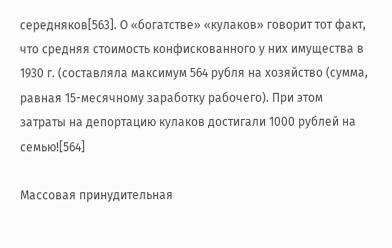середняков[563]. О «богатстве» «кулаков» говорит тот факт, что средняя стоимость конфискованного у них имущества в 1930 г. (составляла максимум 564 рубля на хозяйство (сумма, равная 15-месячному заработку рабочего). При этом затраты на депортацию кулаков достигали 1000 рублей на семью![564]

Массовая принудительная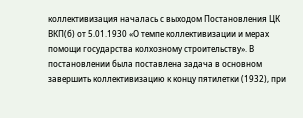коллективизация началась с выходом Постановления ЦК ВКП(б) от 5.01.1930 «О темпе коллективизации и мерах помощи государства колхозному строительству». В постановлении была поставлена задача в основном завершить коллективизацию к концу пятилетки (1932), при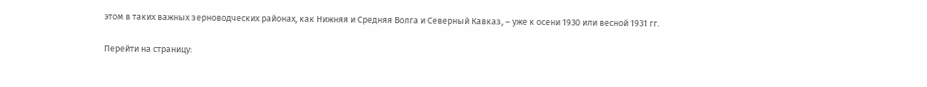этом в таких важных зерноводческих районах, как Нижняя и Средняя Волга и Северный Кавказ, – уже к осени 1930 или весной 1931 гг.

Перейти на страницу: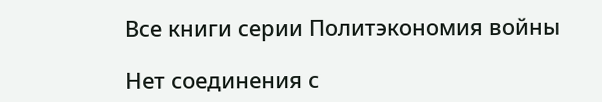Все книги серии Политэкономия войны

Нет соединения с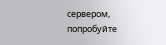сервером, попробуйте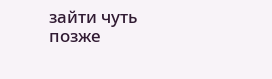зайти чуть позже